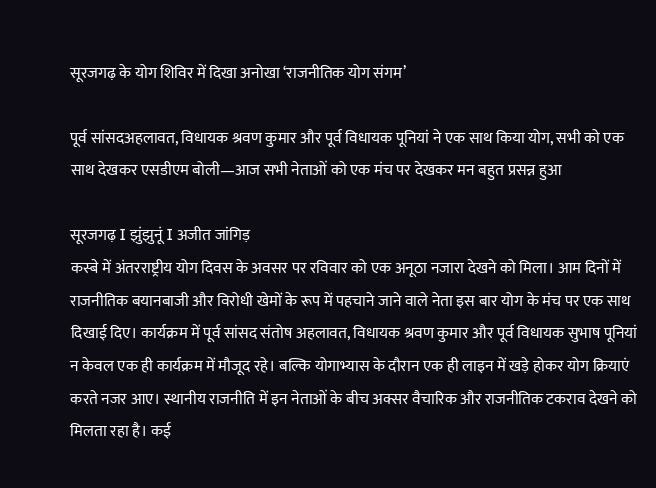सूरजगढ़ के योग शिविर में दिखा अनोखा ‘राजनीतिक योग संगम’

पूर्व सांसदअहलावत, विधायक श्रवण कुमार और पूर्व विधायक पूनियां ने एक साथ किया योग, सभी को एक साथ देखकर एसडीएम बोली—आज सभी नेताओं को एक मंच पर देखकर मन बहुत प्रसन्न हुआ

सूरजगढ़ I झुंझुनूं I अजीत जांगिड़
कस्बे में अंतरराष्ट्रीय योग दिवस के अवसर पर रविवार को एक अनूठा नजारा देखने को मिला। आम दिनों में राजनीतिक बयानबाजी और विरोधी खेमों के रूप में पहचाने जाने वाले नेता इस बार योग के मंच पर एक साथ दिखाई दिए। कार्यक्रम में पूर्व सांसद संतोष अहलावत, विधायक श्रवण कुमार और पूर्व विधायक सुभाष पूनियां न केवल एक ही कार्यक्रम में मौजूद रहे। बल्कि योगाभ्यास के दौरान एक ही लाइन में खड़े होकर योग क्रियाएं करते नजर आए। स्थानीय राजनीति में इन नेताओं के बीच अक्सर वैचारिक और राजनीतिक टकराव देखने को मिलता रहा है। कई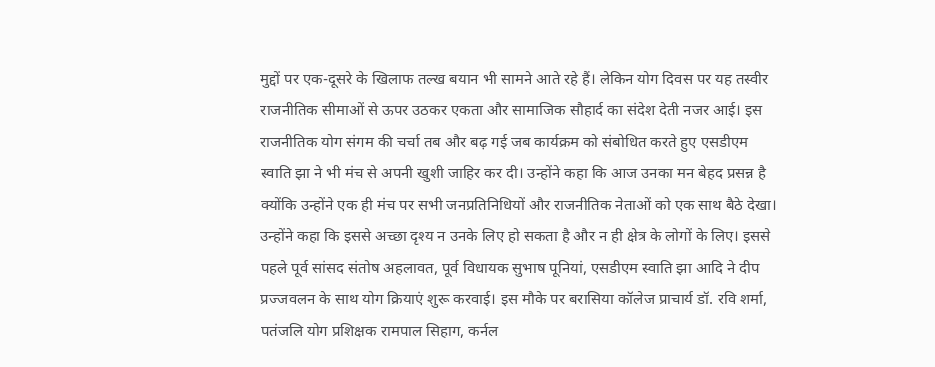मुद्दों पर एक-दूसरे के खिलाफ तल्ख बयान भी सामने आते रहे हैं। लेकिन योग दिवस पर यह तस्वीर राजनीतिक सीमाओं से ऊपर उठकर एकता और सामाजिक सौहार्द का संदेश देती नजर आई। इस राजनीतिक योग संगम की चर्चा तब और बढ़ गई जब कार्यक्रम को संबोधित करते हुए एसडीएम स्वाति झा ने भी मंच से अपनी खुशी जाहिर कर दी। उन्होंने कहा कि आज उनका मन बेहद प्रसन्न है क्योंकि उन्होंने एक ही मंच पर सभी जनप्रतिनिधियों और राजनीतिक नेताओं को एक साथ बैठे देखा। उन्होंने कहा कि इससे अच्छा दृश्य न उनके लिए हो सकता है और न ही क्षेत्र के लोगों के लिए। इससे पहले पूर्व सांसद संतोष अहलावत, पूर्व विधायक सुभाष पूनियां, एसडीएम स्वाति झा आदि ने दीप प्रज्जवलन के साथ योग क्रियाएं शुरू करवाई। इस मौके पर बरासिया कॉलेज प्राचार्य डॉ. रवि शर्मा, पतंजलि योग प्रशिक्षक रामपाल सिहाग, कर्नल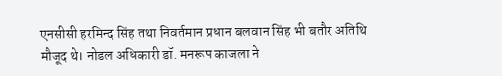एनसीसी हरमिन्द सिंह तथा निवर्तमान प्रधान बलवान सिंह भी बतौर अतिथि मौजूद थे। नोडल अधिकारी डॉ. मनरूप काजला ने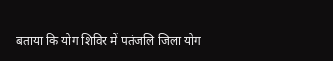बताया कि योग शिविर में पतंजलि जिला योग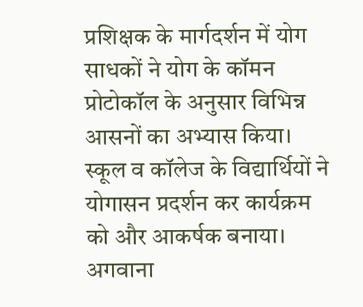प्रशिक्षक के मार्गदर्शन में योग साधकों ने योग के कॉमन प्रोटोकॉल के अनुसार विभिन्न आसनों का अभ्यास किया। स्कूल व कॉलेज के विद्यार्थियों ने योगासन प्रदर्शन कर कार्यक्रम को और आकर्षक बनाया। अगवाना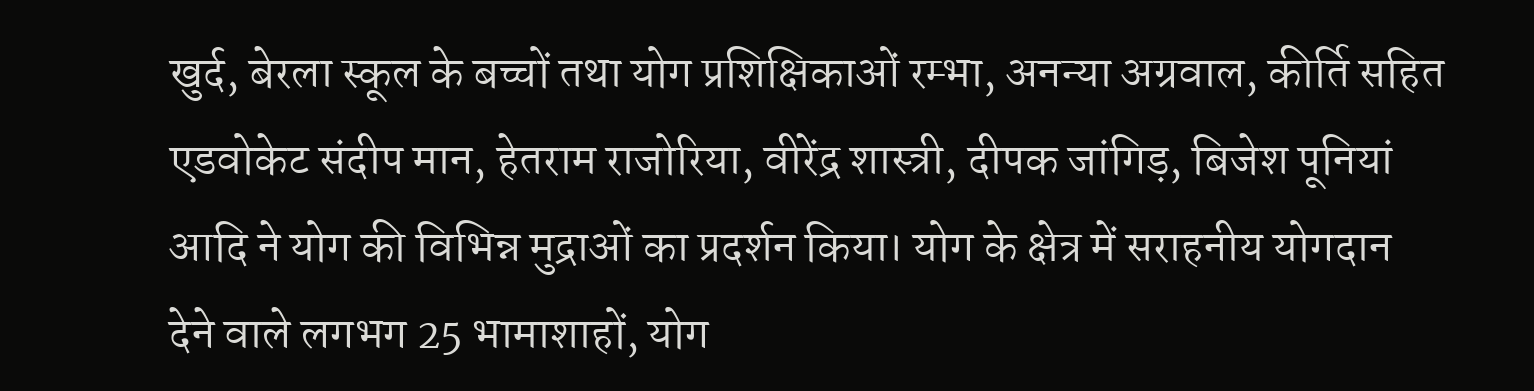खुर्द, बेरला स्कूल के बच्चों तथा योग प्रशिक्षिकाओं रम्भा, अनन्या अग्रवाल, कीर्ति सहित एडवोकेट संदीप मान, हेतराम राजोरिया, वीरेंद्र शास्त्री, दीपक जांगिड़, बिजेश पूनियां आदि ने योग की विभिन्न मुद्राओं का प्रदर्शन किया। योग के क्षेत्र में सराहनीय योगदान देने वाले लगभग 25 भामाशाहों, योग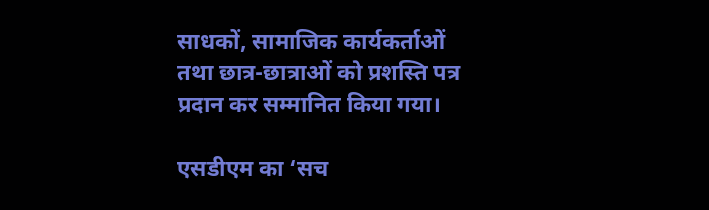साधकों, सामाजिक कार्यकर्ताओं तथा छात्र-छात्राओं को प्रशस्ति पत्र प्रदान कर सम्मानित किया गया।

एसडीएम का ‘सच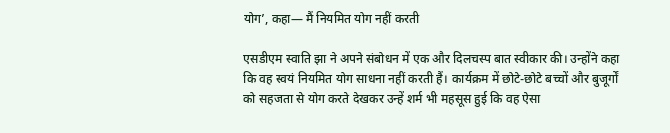योग’, कहा— मैं नियमित योग नहीं करती

एसडीएम स्वाति झा ने अपने संबोधन में एक और दिलचस्प बात स्वीकार की। उन्होंने कहा कि वह स्वयं नियमित योग साधना नहीं करती हैं। कार्यक्रम में छोटे-छोटे बच्चों और बुजूर्गों को सहजता से योग करते देखकर उन्हें शर्म भी महसूस हुई कि वह ऐसा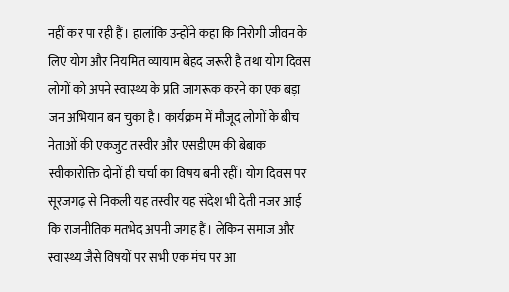नहीं कर पा रही हैं। हालांकि उन्होंने कहा कि निरोगी जीवन के लिए योग और नियमित व्यायाम बेहद जरूरी है तथा योग दिवस लोगों को अपने स्वास्थ्य के प्रति जागरूक करने का एक बड़ा जन अभियान बन चुका है। कार्यक्रम में मौजूद लोगों के बीच नेताओं की एकजुट तस्वीर और एसडीएम की बेबाक स्वीकारोक्ति दोनों ही चर्चा का विषय बनी रहीं। योग दिवस पर सूरजगढ़ से निकली यह तस्वीर यह संदेश भी देती नजर आई कि राजनीतिक मतभेद अपनी जगह हैं। लेकिन समाज और स्वास्थ्य जैसे विषयों पर सभी एक मंच पर आ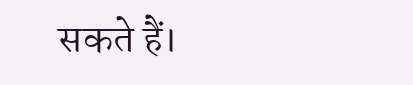सकते हैं।